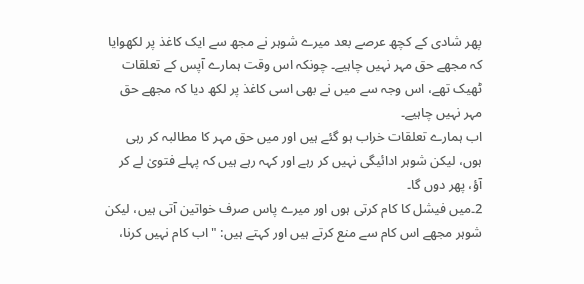پھر شادی کے کچھ عرصے بعد میرے شوہر نے مجھ سے ایک کاغذ پر لکھوایا کہ مجھے حق مہر نہیں چاہیے۔ چونکہ اس وقت ہمارے آپس کے تعلقات ٹھیک تھے، اس وجہ سے میں نے بھی اسی کاغذ پر لکھ دیا کہ مجھے حق مہر نہیں چاہیے۔
اب ہمارے تعلقات خراب ہو گئے ہیں اور میں حق مہر کا مطالبہ کر رہی ہوں، لیکن شوہر ادائیگی نہیں کر رہے اور کہہ رہے ہیں کہ پہلے فتویٰ لے کر آؤ، پھر دوں گا۔
2۔میں فیشل کا کام کرتی ہوں اور میرے پاس صرف خواتین آتی ہیں، لیکن شوہر مجھے اس کام سے منع کرتے ہیں اور کہتے ہیں: "اب کام نہیں کرنا،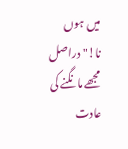میں ہوں نا!" دراصل مجھے مانگنے کی عادت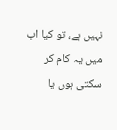نہیں ہے، تو کیا اب میں یہ کام کر سکتی ہوں یا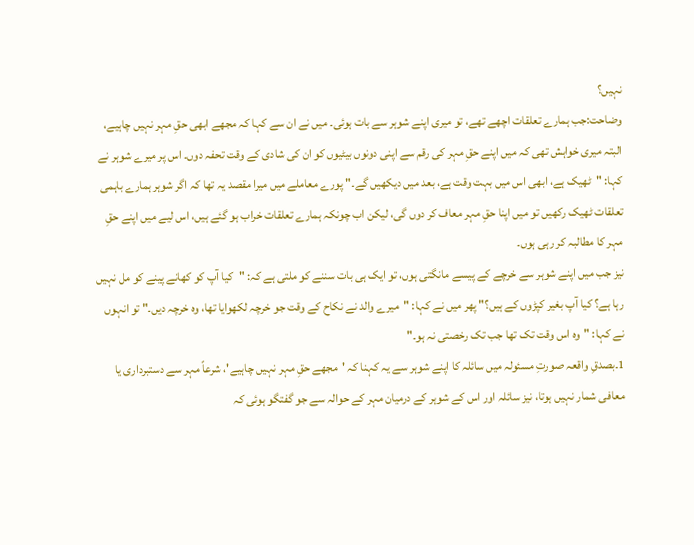نہیں؟
وضاحت:جب ہمارے تعلقات اچھے تھے، تو میری اپنے شوہر سے بات ہوئی۔ میں نے ان سے کہا کہ مجھے ابھی حقِ مہر نہیں چاہیے، البتہ میری خواہش تھی کہ میں اپنے حقِ مہر کی رقم سے اپنی دونوں بیٹیوں کو ان کی شادی کے وقت تحفہ دوں۔ اس پر میرے شوہر نے کہا: "ٹھیک ہے، ابھی اس میں بہت وقت ہے، بعد میں دیکھیں گے۔" پورے معاملے میں میرا مقصد یہ تھا کہ اگر شوہر ہمارے باہمی تعلقات ٹھیک رکھیں تو میں اپنا حقِ مہر معاف کر دوں گی، لیکن اب چونکہ ہمارے تعلقات خراب ہو گئے ہیں، اس لیے میں اپنے حقِ مہر کا مطالبہ کر رہی ہوں۔
نیز جب میں اپنے شوہر سے خرچے کے پیسے مانگتی ہوں، تو ایک ہی بات سننے کو ملتی ہے کہ: "کیا آپ کو کھانے پینے کو مل نہیں رہا ہے؟ کیا آپ بغیر کپڑوں کے ہیں؟" پھر میں نے کہا: "میرے والد نے نکاح کے وقت جو خرچہ لکھوایا تھا، وہ خرچہ دیں۔" تو انہوں نے کہا: "وہ اس وقت تک تھا جب تک رخصتی نہ ہو۔"
1۔بصدقِ واقعہ صورتِ مسئولہ میں سائلہ کا اپنے شوہر سے یہ کہنا کہ 'مجھے حقِ مہر نہیں چاہیے'، شرعاً مہر سے دستبرداری یا معافی شمار نہیں ہوتا، نيز سائلہ اور اس کے شوہر کے درمیان مہر کے حوالہ سے جو گفتگو ہوئی کہ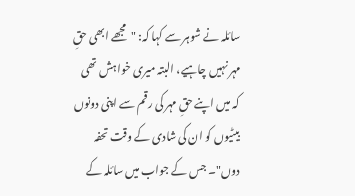سائلہ نے شوہر سے کہا کہ: "مجھے ابھی حقِ مہر نہیں چاہیے، البتہ میری خواہش تھی کہ میں اپنے حقِ مہر کی رقم سے اپنی دونوں بیٹیوں کو ان کی شادی کے وقت تحفہ دوں"۔ جس کے جواب میں سائلہ کے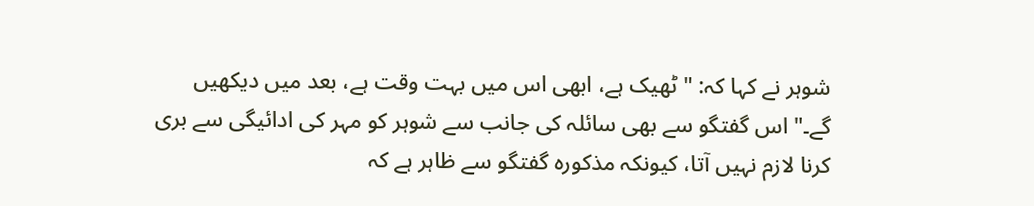شوہر نے کہا کہ: "ٹھیک ہے، ابھی اس میں بہت وقت ہے، بعد میں دیکھیں گے۔" اس گفتگو سے بھی سائلہ کی جانب سے شوہر کو مہر کی ادائیگی سے بری کرنا لازم نہیں آتا، کیونکہ مذکورہ گفتگو سے ظاہر ہے کہ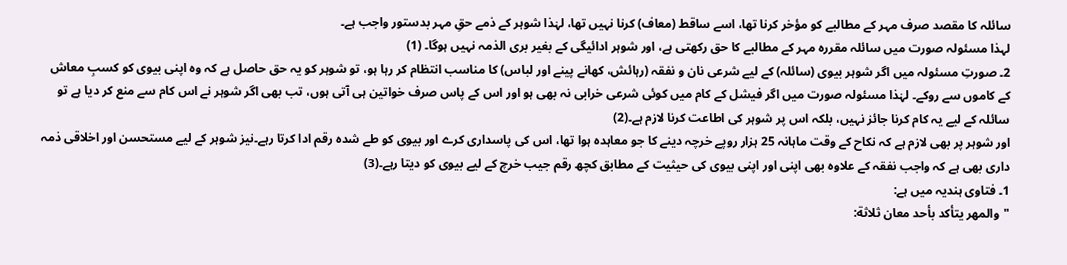سائلہ کا مقصد صرف مہر کے مطالبے کو مؤخر کرنا تھا، اسے ساقط (معاف) کرنا نہیں تھا، لہٰذا شوہر کے ذمے حقِ مہر بدستور واجب ہے۔
لہذا مسئولہ صورت میں سائلہ مقررہ مہر کے مطالبے کا حق رکھتی ہے، اور شوہر ادائیگی کے بغیر بری الذمہ نہیں ہوگا۔ (1)
2۔ صورتِ مسئولہ میں اگر شوہر بیوی (سائلہ) کے لیے شرعی نان و نفقہ (رہائش، کھانے پینے اور لباس) کا مناسب انتظام کر رہا ہو، تو شوہر کو یہ حق حاصل ہے کہ وہ اپنی بیوی کو کسبِ معاش کے کاموں سے روکے۔ لہٰذا مسئولہ صورت میں اگر فیشل کے کام میں کوئی شرعی خرابی نہ بھی ہو اور اس کے پاس صرف خواتین ہی آتی ہوں، تب بھی اگر شوہر نے اس کام سے منع کر دیا ہے تو سائلہ کے لیے یہ کام کرنا جائز نہیں، بلکہ اس پر شوہر کی اطاعت کرنا لازم ہے۔(2)
اور شوہر پر بھی لازم ہے کہ نکاح کے وقت ماہانہ 25 ہزار روپے خرچہ دینے کا جو معاہدہ ہوا تھا، اس کی پاسداری کرے اور بیوی کو طے شدہ رقم ادا کرتا رہے۔نیز شوہر کے لیے مستحسن اور اخلاقی ذمہ داری بھی ہے کہ واجب نفقہ کے علاوہ بھی اپنی اور اپنی بیوی کی حیثیت کے مطابق کچھ رقم جیب خرچ کے لیے بیوی کو دیتا رہے۔(3)
1۔ فتاوی ہندیہ میں ہے:
"والمهر يتأكد بأحد معان ثلاثة: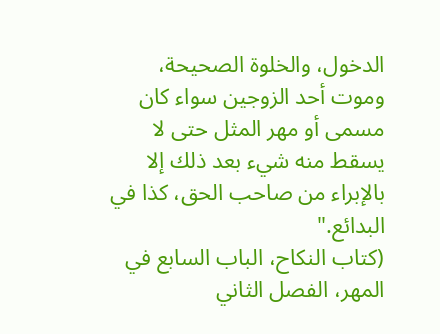الدخول، والخلوة الصحيحة، وموت أحد الزوجين سواء كان مسمى أو مهر المثل حتى لا يسقط منه شيء بعد ذلك إلا بالإبراء من صاحب الحق، كذا في البدائع."
(كتاب النكاح، الباب السابع في المهر، الفصل الثاني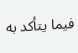فيما يتأكد به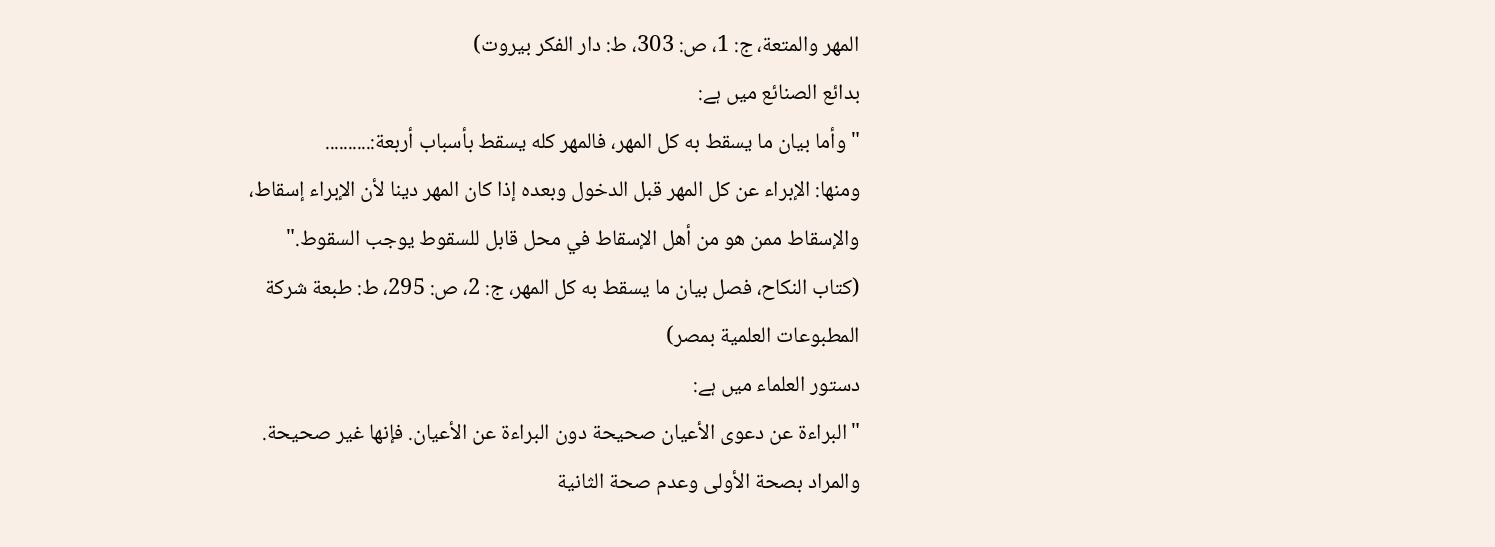المهر والمتعة، ج: 1، ص: 303، ط: دار الفكر بيروت)
بدائع الصنائع میں ہے:
"وأما بيان ما يسقط به كل المهر، فالمهر كله يسقط بأسباب أربعة:..........
ومنها: الإبراء عن كل المهر قبل الدخول وبعده إذا كان المهر دينا لأن الإبراء إسقاط، والإسقاط ممن هو من أهل الإسقاط في محل قابل للسقوط يوجب السقوط."
(كتاب النكاح، فصل بيان ما يسقط به كل المهر، ج: 2، ص: 295، ط: طبعة شركة المطبوعات العلمية بمصر)
دستور العلماء میں ہے:
"البراءة عن دعوى الأعيان صحيحة دون البراءة عن الأعيان. فإنها غير صحيحة. والمراد بصحة الأولى وعدم صحة الثانية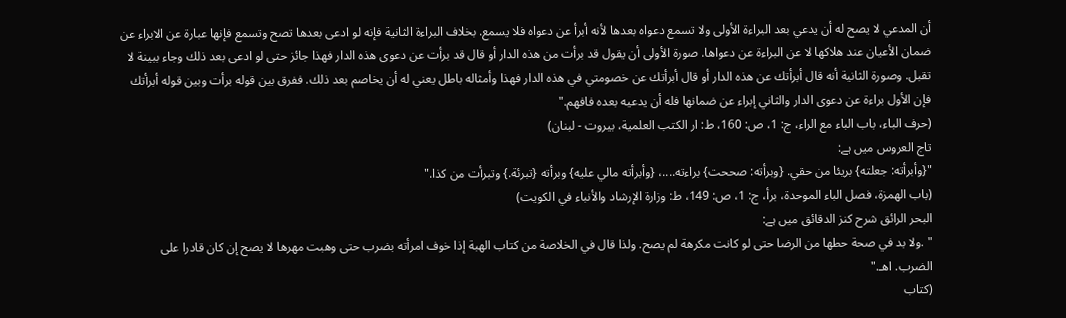أن المدعي لا يصح له أن يدعي بعد البراءة الأولى ولا تسمع دعواه بعدها لأنه أبرأ عن دعواه فلا يسمع. بخلاف البراءة الثانية فإنه لو ادعى بعدها تصح وتسمع فإنها عبارة عن الابراء عن ضمان الأعيان عند هلاكها لا عن البراءة عن دعواها. صورة الأولى أن يقول قد برأت من هذه الدار أو قال قد برأت عن دعوى هذه الدار فهذا جائز حتى لو ادعى بعد ذلك وجاء ببينة لا تقبل. وصورة الثانية أنه قال أبرأتك عن هذه الدار أو قال أبرأتك عن خصومتي في هذه الدار فهذا وأمثاله باطل يعني له أن يخاصم بعد ذلك. ففرق بين قوله برأت وبين قوله أبرأتك فإن الأول براءة عن دعوى الدار والثاني إبراء عن ضمانها فله أن يدعيه بعده فافهم."
(حرف الباء، باب الباء مع الراء، ج: 1، ص: 160، ط: ار الكتب العلمية، بيروت - لبنان)
تاج العروس میں ہے:
"{وأبرأته: جعلته} بريئا من حقي. {وبرأته: صححت} براءته....، {وأبرأته مالي عليه} وبرأته {تبرئة.} وتبرأت من كذا."
(باب الهمزة، فصل الباء الموحدة، برأ، ج: 1، ص: 149، ط: وزارة الإرشاد والأنباء في الكويت)
البحر الرائق شرح كنز الدقائق میں ہے:
" .ولا بد في صحة حطها من الرضا حتى لو كانت مكرهة لم يصح. ولذا قال في الخلاصة من كتاب الهبة إذا خوف امرأته بضرب حتى وهبت مهرها لا يصح إن كان قادرا على الضرب. اهـ."
(كتاب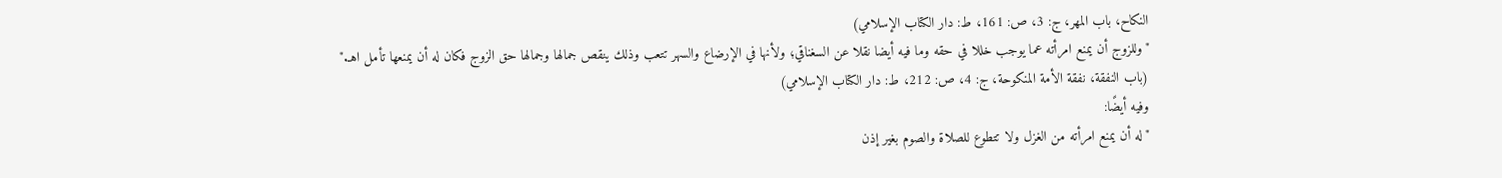النكاح، باب المهر، ج: 3، ص: 161، ط: دار الكتاب الإسلامي)
"وللزوج أن يمنع امرأته عما يوجب خللا في حقه وما فيه أيضا نقلا عن السغناقي؛ ولأنها في الإرضاع والسهر تتعب وذلك ينقص جمالها وجمالها حق الزوج فكان له أن يمنعها تأمل اهـ."
(باب النفقة، نفقة الأمة المنكوحة، ج: 4، ص: 212، ط: دار الكتاب الإسلامي)
وفيه أيضًا:
"له أن يمنع امرأته من الغزل ولا تتطوع للصلاة والصوم بغير إذن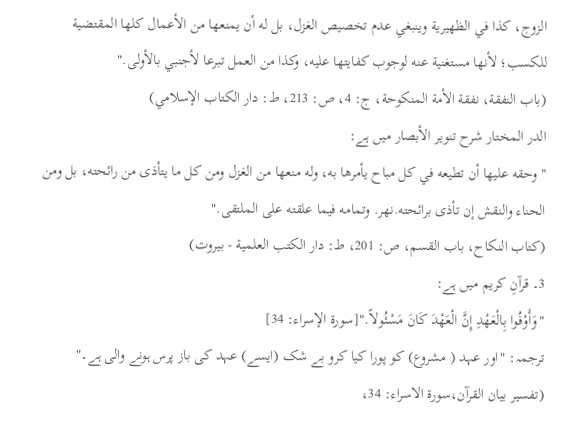الزوج، كذا في الظهيرية وينبغي عدم تخصيص الغزل، بل له أن يمنعها من الأعمال كلها المقتضية للكسب؛ لأنها مستغنية عنه لوجوب كفايتها عليه، وكذا من العمل تبرعا لأجنبي بالأولى."
(باب النفقة، نفقة الأمة المنكوحة، ج: 4، ص: 213، ط: دار الكتاب الإسلامي)
الدر المختار شرح تنوير الأبصار میں ہے:
"وحقه عليها أن تطيعه في كل مباح يأمرها به، وله منعها من الغزل ومن كل ما يتأذى من رائحته، بل ومن الحناء والنقش إن تأذى برائحته.نهر. وتمامه فيما علقته على الملتقى."
(كتاب النكاح، باب القسم، ص: 201، ط: دار الكتب العلمية - بيروت)
3۔ قرآنِ کریم میں ہے:
"وَأَوْفُوا بِالْعَهْدِ إِنَّ الْعَهْدَ كَانَ مَسْئُولاً."[سورة الإسراء: 34]
ترجمہ: "اور عہد ( مشروع) کو پورا کیا کرو بے شک (ایسے) عہد کی باز پرس ہونے والی ہے۔"
(تفسیر بیان القرآن،سورۃ الاسراء: 34،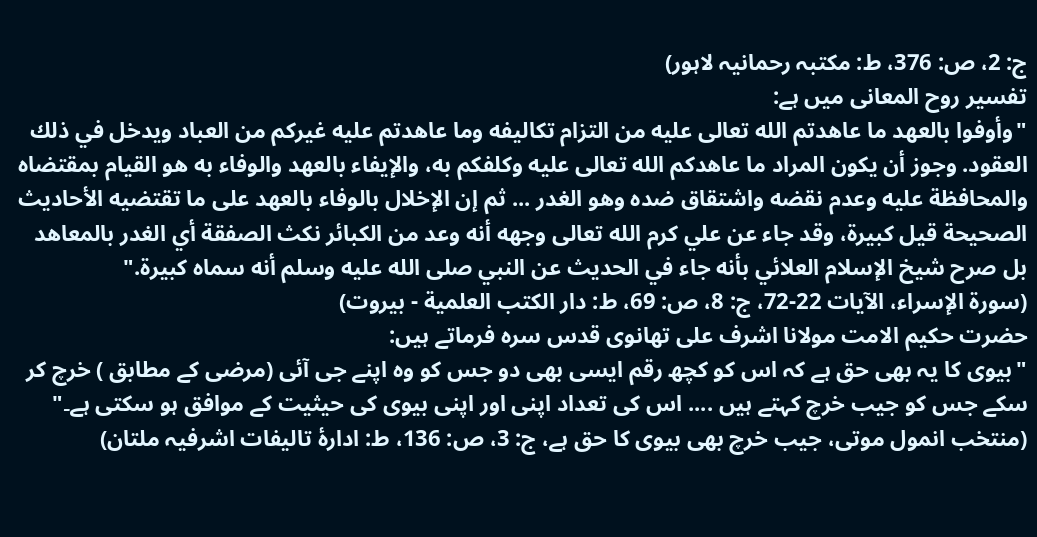ج: 2، ص: 376، ط: مکتبہ رحمانیہ لاہور)
تفسير روح المعانی میں ہے:
"وأوفوا بالعهد ما عاهدتم الله تعالى عليه من التزام تكاليفه وما عاهدتم عليه غيركم من العباد ويدخل في ذلك العقود. وجوز أن يكون المراد ما عاهدكم الله تعالى عليه وكلفكم به، والإيفاء بالعهد والوفاء به هو القيام بمقتضاه والمحافظة عليه وعدم نقضه واشتقاق ضده وهو الغدر ... ثم إن الإخلال بالوفاء بالعهد على ما تقتضيه الأحاديث الصحيحة قيل كبيرة، وقد جاء عن علي كرم الله تعالى وجهه أنه وعد من الكبائر نكث الصفقة أي الغدر بالمعاهد بل صرح شيخ الإسلام العلائي بأنه جاء في الحديث عن النبي صلى الله عليه وسلم أنه سماه كبيرة."
(سورة الإسراء، الآيات 22-72، ج: 8، ص: 69، ط: دار الكتب العلمية - بيروت)
حضرت حکیم الامت مولانا اشرف علی تھانوی قدس سرہ فرماتے ہیں:
"بیوی کا یہ بھی حق ہے کہ اس کو کچھ رقم ایسی بھی دو جس کو وہ اپنے جی آئی (مرضی کے مطابق ) خرچ کر سکے جس کو جیب خرچ کہتے ہیں .... اس کی تعداد اپنی اور اپنی بیوی کی حیثیت کے موافق ہو سکتی ہے۔"
(منتخب انمول موتی، جیب خرچ بھی بیوی کا حق ہے، ج: 3، ص: 136، ط: ادارۂ تالیفات اشرفیہ ملتان)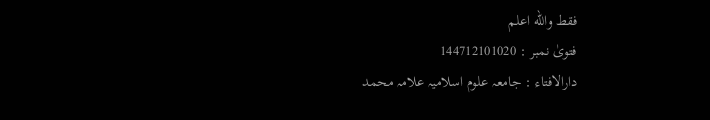فقط والله اعلم
فتویٰ نمبر : 144712101020
دارالافتاء : جامعہ علوم اسلامیہ علامہ محمد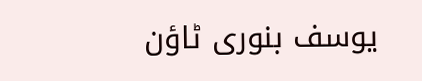یوسف بنوری ٹاؤن